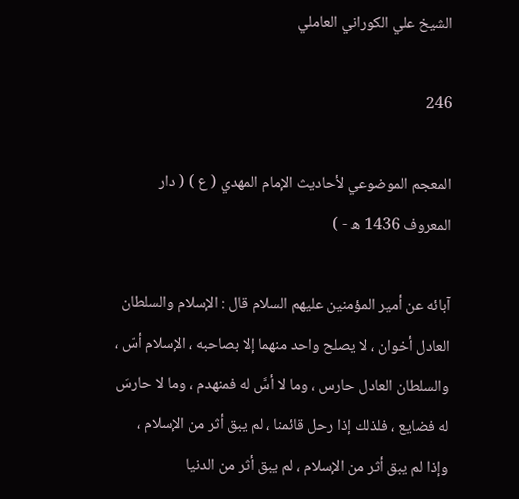الشيخ علي الكوراني العاملي

246

المعجم الموضوعي لأحاديث الإمام المهدي ( ع ) ( دار المعروف 1436 ه - )

آبائه عن أمير المؤمنين عليهم السلام قال : الإسلام والسلطان العادل أخوان ، لا يصلح واحد منهما إلا بصاحبه ، الإسلام أسّ ، والسلطان العادل حارس ، وما لا أسَّ له فمنهدم ، وما لا حارسَ له فضايع ، فلذلك إذا رحل قائمنا ، لم يبق أثر من الإسلام ، وإذا لم يبق أثر من الإسلام ، لم يبق أثر من الدنيا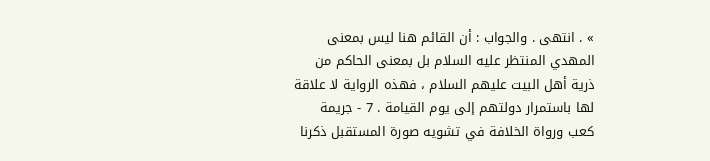» . انتهى . والجواب : أن القائم هنا ليس بمعنى المهدي المنتظر عليه السلام بل بمعنى الحاكم من ذرية أهل البيت عليهم السلام ، فهذه الرواية لا علاقة لها باستمرار دولتهم إلى يوم القيامة . 7 - جريمة كعب ورواة الخلافة في تشويه صورة المستقبل ذكرنا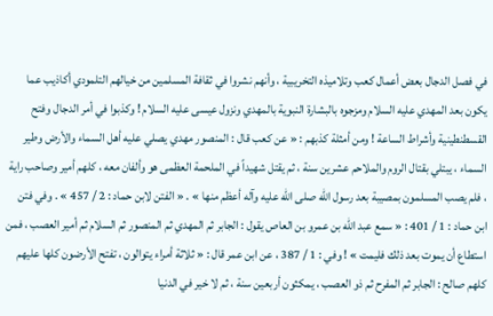في فصل الدجال بعض أعمال كعب وتلاميذه التخريبية ، وأنهم نشروا في ثقافة المسلمين من خيالهم التلمودي أكاذيب عما يكون بعد المهدي عليه السلام ومزجوه بالبشارة النبوية بالمهدي ونزول عيسى عليه السلام ! وكذبوا في أمر الدجال وفتح القسطنطينية وأشراط الساعة ! ومن أمثلة كذبهم : « عن كعب قال : المنصور مهدي يصلي عليه أهل السماء والأرض وطير السماء ، يبتلي بقتال الروم والملاحم عشرين سنة ، ثم يقتل شهيداً في الملحمة العظمى هو وألفان معه ، كلهم أمير وصاحب راية ، فلم يصب المسلمون بمصيبة بعد رسول الله صلى الله عليه وآله أعظم منها » . « الفتن لابن حماد : 2 / 457 » . وفي فتن ابن حماد : 1 / 401 : « سمع عبد الله بن عمرو بن العاص يقول : الجابر ثم المهدي ثم المنصور ثم السلام ثم أمير العصب ، فمن استطاع أن يموت بعد ذلك فليمت » ! وفي : 1 / 387 ، عن ابن عمر قال : « ثلاثة أمراء يتوالون ، تفتح الأرضون كلها عليهم كلهم صالح : الجابر ثم المفرح ثم ذو العصب ، يمكثون أربعين سنة ، ثم لا خير في الدنيا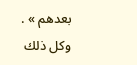بعدهم » . وكل ذلك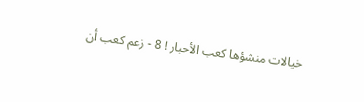خيالات منشؤها كعب الأحبار ! 8 - زعم كعب أن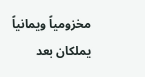مخزومياً ويمانياً يملكان بعد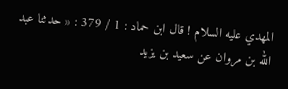المهدي عليه السلام ! قال ابن حماد : 1 / 379 : « حدثنا عبد الله بن مروان عن سعيد بن يزيد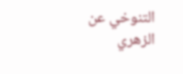التنوخي عن الزهري